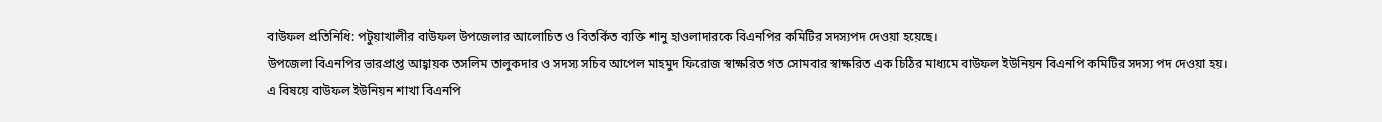বাউফল প্রতিনিধি: পটুয়াখালীর বাউফল উপজেলার আলোচিত ও বিতর্কিত ব্যক্তি শানু হাওলাদারকে বিএনপির কমিটির সদস্যপদ দেওয়া হয়েছে।
উপজেলা বিএনপির ভারপ্রাপ্ত আহ্বায়ক তসলিম তালুকদার ও সদস্য সচিব আপেল মাহমুদ ফিরোজ স্বাক্ষরিত গত সোমবার স্বাক্ষরিত এক চিঠির মাধ্যমে বাউফল ইউনিয়ন বিএনপি কমিটির সদস্য পদ দেওয়া হয়।
এ বিষয়ে বাউফল ইউনিয়ন শাখা বিএনপি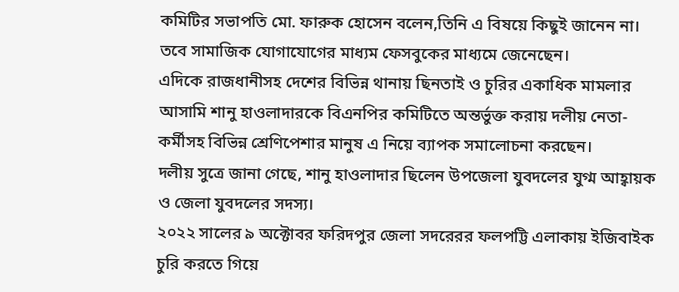কমিটির সভাপতি মো. ফারুক হোসেন বলেন,তিনি এ বিষয়ে কিছুই জানেন না। তবে সামাজিক যোগাযোগের মাধ্যম ফেসবুকের মাধ্যমে জেনেছেন।
এদিকে রাজধানীসহ দেশের বিভিন্ন থানায় ছিনতাই ও চুরির একাধিক মামলার আসামি শানু হাওলাদারকে বিএনপির কমিটিতে অন্তর্ভুক্ত করায় দলীয় নেতা-কর্মীসহ বিভিন্ন শ্রেণিপেশার মানুষ এ নিয়ে ব্যাপক সমালোচনা করছেন।
দলীয় সুত্রে জানা গেছে, শানু হাওলাদার ছিলেন উপজেলা যুবদলের যুগ্ম আহ্বায়ক ও জেলা যুবদলের সদস্য।
২০২২ সালের ৯ অক্টোবর ফরিদপুর জেলা সদরেরর ফলপট্টি এলাকায় ইজিবাইক চুরি করতে গিয়ে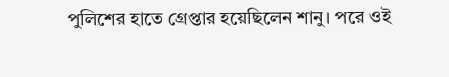পুলিশের হাতে গ্রেপ্তার হয়েছিলেন শানু। পরে ওই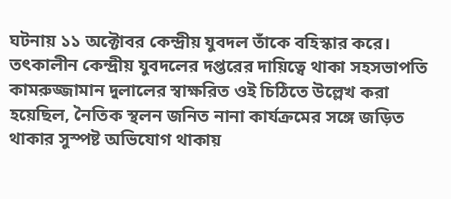ঘটনায় ১১ অক্টোবর কেন্দ্রীয় যুবদল তাঁকে বহিস্কার করে।
তৎকালীন কেন্দ্রীয় যুবদলের দপ্তরের দায়িত্বে থাকা সহসভাপতি কামরুজ্জামান দুলালের স্বাক্ষরিত ওই চিঠিতে উল্লেখ করা হয়েছিল, নৈতিক স্থলন জনিত নানা কার্যক্রমের সঙ্গে জড়িত থাকার সুস্পষ্ট অভিযোগ থাকায়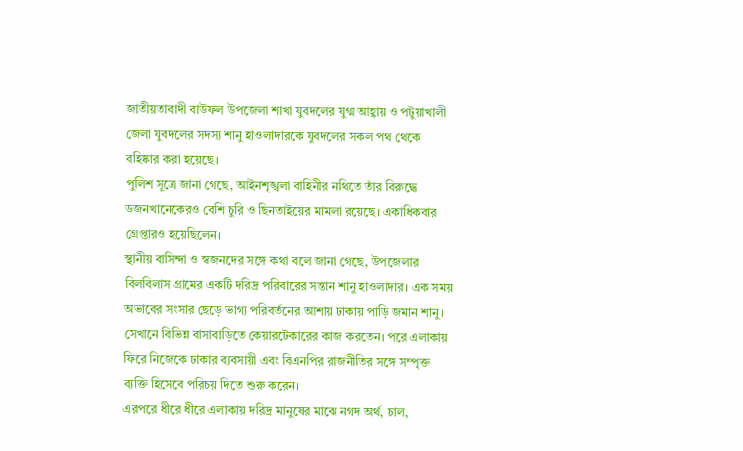জাতীয়তাবাদী বাউফল উপজেলা শাখা যুবদলের যুগ্ম আহ্বায় ও পটুয়াখালী জেলা যুবদলের সদস্য শানু হাওলাদারকে যুবদলের সকল পথ থেকে বহিষ্কার করা হয়েছে।
পুলিশ সূত্রে জানা গেছে, আইনশৃঙ্খলা বাহিনীর নথিতে তাঁর বিরুদ্ধে ডজনখানেকেরও বেশি চুরি ও ছিনতাইয়ের মামলা রয়েছে। একাধিকবার গ্রেপ্তারও হয়েছিলেন।
স্থানীয় বাসিন্দা ও স্বজনদের সঙ্গে কথা বলে জানা গেছে, উপজেলার বিলবিলাস গ্রামের একটি দরিদ্র পরিবারের সন্তান শানু হাওলাদার। এক সময় অভাবের সংসার ছেড়ে ভাগ্য পরিবর্তনের আশায় ঢাকায় পাড়ি জমান শানু। সেখানে বিভিন্ন বাসাবাড়িতে কেয়ারটেকারের কাজ করতেন। পরে এলাকায় ফিরে নিজেকে ঢাকার ব্যবসায়ী এবং বিএনপির রাজনীতির সঙ্গে সম্পৃক্ত ব্যক্তি হিসেবে পরিচয় দিতে শুরু করেন।
এরপরে ধীরে ধীরে এলাকায় দরিদ্র মানুষের মাঝে নগদ অর্থ, চাল,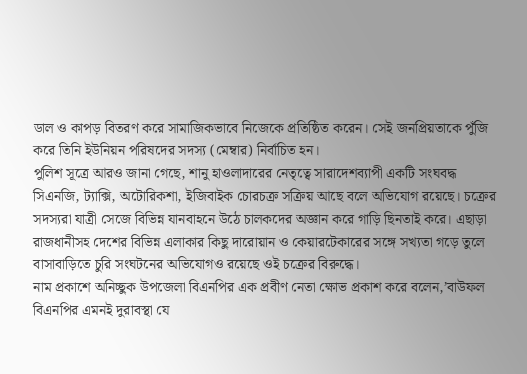ডাল ও কাপড় বিতরণ করে সামাজিকভাবে নিজেকে প্রতিষ্ঠিত করেন। সেই জনপ্রিয়তাকে পুঁজি করে তিনি ইউনিয়ন পরিষদের সদস্য (মেম্বার) নির্বাচিত হন।
পুলিশ সূত্রে আরও জানা গেছে, শানু হাওলাদারের নেতৃত্বে সারাদেশব্যাপী একটি সংঘবদ্ধ সিএনজি, ট্যাক্সি, অটোরিকশা, ইজিবাইক চোরচক্র সক্রিয় আছে বলে অভিযোগ রয়েছে। চক্রের সদস্যরা যাত্রী সেজে বিভিন্ন যানবাহনে উঠে চালকদের অজ্ঞান করে গাড়ি ছিনতাই করে। এছাড়া রাজধানীসহ দেশের বিভিন্ন এলাকার কিছু দারোয়ান ও কেয়ারটেকারের সঙ্গে সখ্যতা গড়ে তুলে বাসাবাড়িতে চুরি সংঘটনের অভিযোগও রয়েছে ওই চক্রের বিরুদ্ধে।
নাম প্রকাশে অনিচ্ছুক উপজেলা বিএনপির এক প্রবীণ নেতা ক্ষোভ প্রকাশ করে বলেন,’বাউফল বিএনপির এমনই দুরাবস্থা যে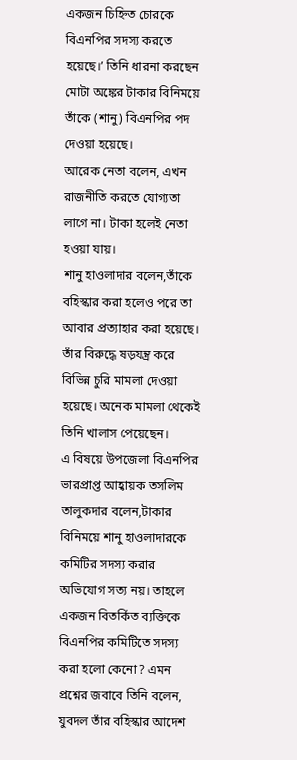একজন চিহ্নিত চোরকে বিএনপির সদস্য করতে হয়েছে।’ তিনি ধারনা করছেন মোটা অঙ্কের টাকার বিনিময়ে তাঁকে (শানু) বিএনপির পদ দেওয়া হয়েছে।
আরেক নেতা বলেন, এখন রাজনীতি করতে যোগ্যতা লাগে না। টাকা হলেই নেতা হওয়া যায়।
শানু হাওলাদার বলেন,তাঁকে বহিস্কার করা হলেও পরে তা আবার প্রত্যাহার করা হয়েছে। তাঁর বিরুদ্ধে ষড়যন্ত্র করে বিভিন্ন চুরি মামলা দেওয়া হয়েছে। অনেক মামলা থেকেই তিনি খালাস পেয়েছেন।
এ বিষয়ে উপজেলা বিএনপির ভারপ্রাপ্ত আহ্বায়ক তসলিম তালুকদার বলেন,টাকার বিনিময়ে শানু হাওলাদারকে কমিটির সদস্য করার অভিযোগ সত্য নয়। তাহলে একজন বিতর্কিত ব্যক্তিকে বিএনপির কমিটিতে সদস্য করা হলো কেনো? এমন প্রশ্নের জবাবে তিনি বলেন, যুবদল তাঁর বহিস্কার আদেশ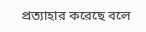প্রত্যাহার করেছে বলে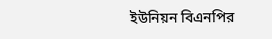ইউনিয়ন বিএনপির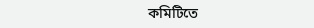কমিটিতে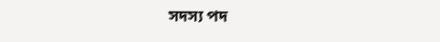সদস্য পদ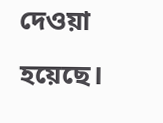দেওয়া হয়েছে।